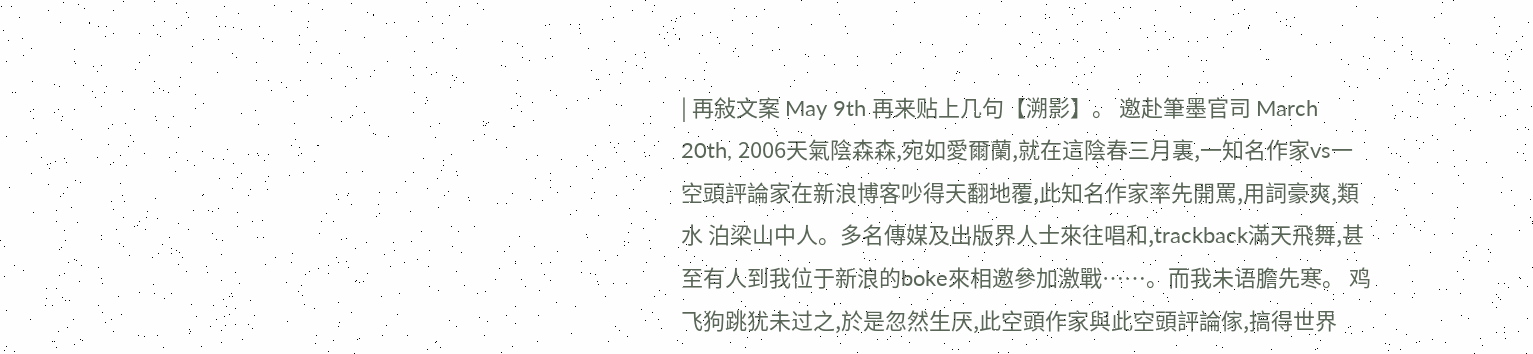| 再敍文案 May 9th 再来贴上几句【溯影】。 邀赴筆墨官司 March 20th, 2006天氣陰森森,宛如愛爾蘭,就在這陰春三月裏,一知名作家vs一空頭評論家在新浪博客吵得天翻地覆,此知名作家率先開罵,用詞豪爽,類水 泊梁山中人。多名傳媒及出版界人士來往唱和,trackback滿天飛舞,甚至有人到我位于新浪的boke來相邀參加激戰……。而我未语膽先寒。 鸡飞狗跳犹未过之,於是忽然生厌,此空頭作家與此空頭評論傢,搞得世界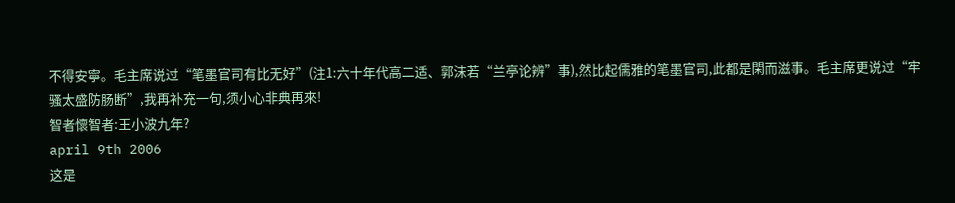不得安寧。毛主席说过“笔墨官司有比无好”(注1:六十年代高二适、郭沫若“兰亭论辨”事),然比起儒雅的笔墨官司,此都是閑而滋事。毛主席更说过“牢骚太盛防肠断”,我再补充一句,须小心非典再來!
智者懷智者:王小波九年?
april 9th 2006
这是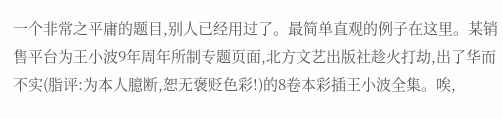一个非常之平庸的题目,别人已经用过了。最简单直观的例子在这里。某销售平台为王小波9年周年所制专题页面,北方文艺出版社趁火打劫,出了华而不实(脂评:为本人臆断,恕无褒贬色彩!)的8卷本彩插王小波全集。唉,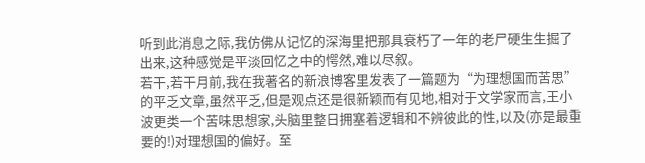听到此消息之际,我仿佛从记忆的深海里把那具衰朽了一年的老尸硬生生掘了出来,这种感觉是平淡回忆之中的愕然,难以尽叙。
若干,若干月前,我在我著名的新浪博客里发表了一篇题为“为理想国而苦思” 的平乏文章,虽然平乏,但是观点还是很新颖而有见地,相对于文学家而言,王小波更类一个苦味思想家,头脑里整日拥塞着逻辑和不辨彼此的性,以及(亦是最重 要的!)对理想国的偏好。至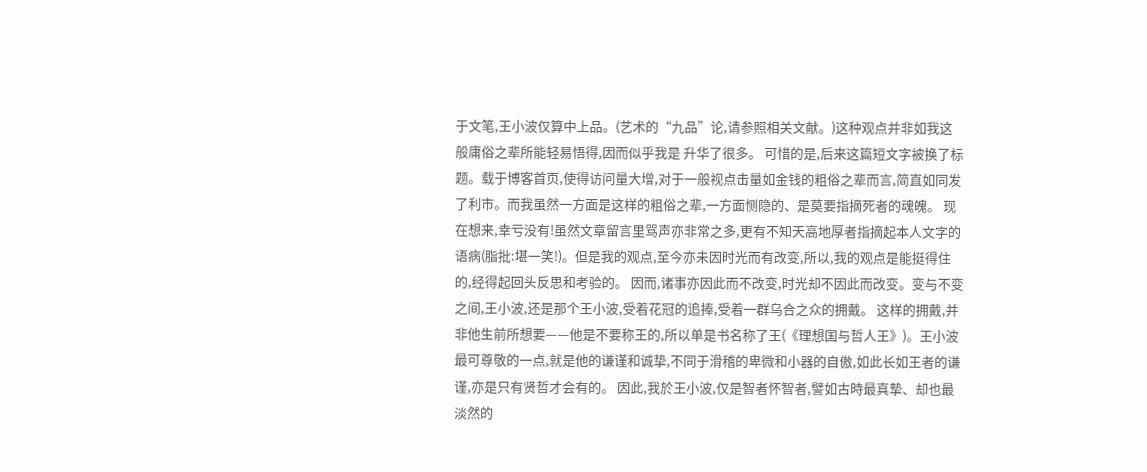于文笔,王小波仅算中上品。(艺术的“九品”论,请参照相关文献。)这种观点并非如我这般庸俗之辈所能轻易悟得,因而似乎我是 升华了很多。 可惜的是,后来这篇短文字被换了标题。载于博客首页,使得访问量大增,对于一般视点击量如金钱的粗俗之辈而言,简直如同发了利市。而我虽然一方面是这样的粗俗之辈,一方面恻隐的、是莫要指摘死者的魂魄。 现在想来,幸亏没有!虽然文章留言里骂声亦非常之多,更有不知天高地厚者指摘起本人文字的语病(脂批:堪一笑!)。但是我的观点,至今亦未因时光而有改变,所以,我的观点是能挺得住的,经得起回头反思和考验的。 因而,诸事亦因此而不改变,时光却不因此而改变。变与不变之间,王小波,还是那个王小波,受着花冠的追捧,受着一群乌合之众的拥戴。 这样的拥戴,并非他生前所想要——他是不要称王的,所以单是书名称了王(《理想国与哲人王》)。王小波最可尊敬的一点,就是他的谦谨和诚挚,不同于滑稽的卑微和小器的自傲,如此长如王者的谦谨,亦是只有贤哲才会有的。 因此,我於王小波,仅是智者怀智者,譬如古時最真摯、却也最淡然的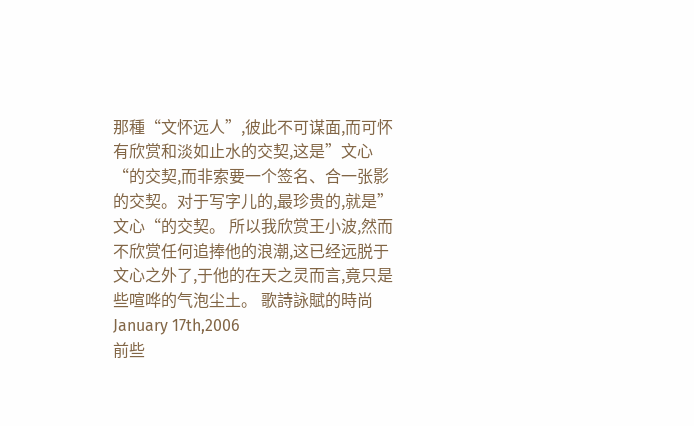那種“文怀远人”,彼此不可谋面,而可怀有欣赏和淡如止水的交契,这是”文心“的交契,而非索要一个签名、合一张影的交契。对于写字儿的,最珍贵的,就是”文心“的交契。 所以我欣赏王小波,然而不欣赏任何追捧他的浪潮,这已经远脱于文心之外了,于他的在天之灵而言,竟只是些喧哗的气泡尘土。 歌詩詠賦的時尚
January 17th,2006
前些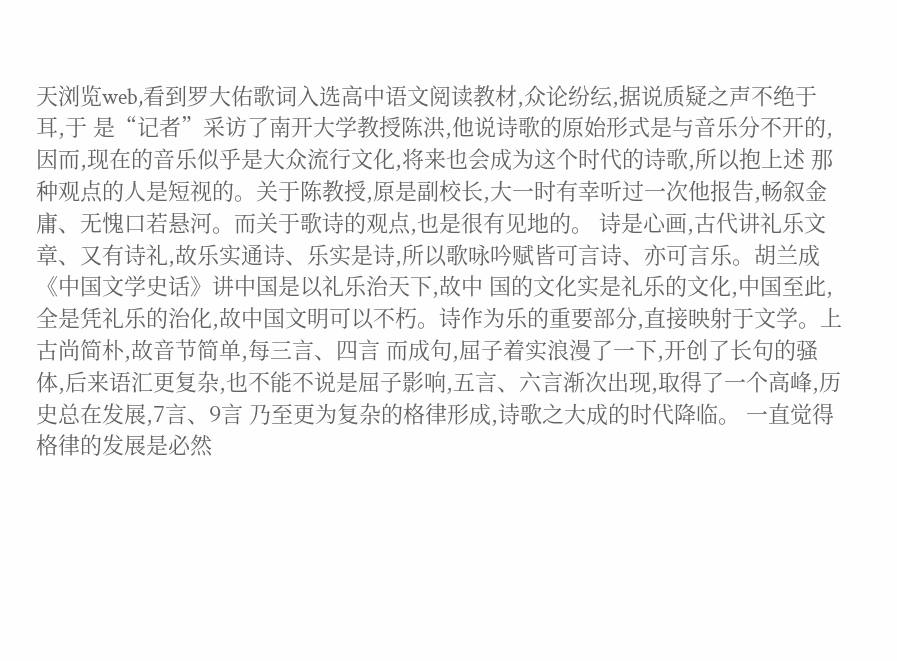天浏览web,看到罗大佑歌词入选高中语文阅读教材,众论纷纭,据说质疑之声不绝于耳,于 是“记者”采访了南开大学教授陈洪,他说诗歌的原始形式是与音乐分不开的,因而,现在的音乐似乎是大众流行文化,将来也会成为这个时代的诗歌,所以抱上述 那种观点的人是短视的。关于陈教授,原是副校长,大一时有幸听过一次他报告,畅叙金庸、无愧口若悬河。而关于歌诗的观点,也是很有见地的。 诗是心画,古代讲礼乐文章、又有诗礼,故乐实通诗、乐实是诗,所以歌咏吟赋皆可言诗、亦可言乐。胡兰成《中国文学史话》讲中国是以礼乐治天下,故中 国的文化实是礼乐的文化,中国至此,全是凭礼乐的治化,故中国文明可以不朽。诗作为乐的重要部分,直接映射于文学。上古尚简朴,故音节简单,每三言、四言 而成句,屈子着实浪漫了一下,开创了长句的骚体,后来语汇更复杂,也不能不说是屈子影响,五言、六言渐次出现,取得了一个高峰,历史总在发展,7言、9言 乃至更为复杂的格律形成,诗歌之大成的时代降临。 一直觉得格律的发展是必然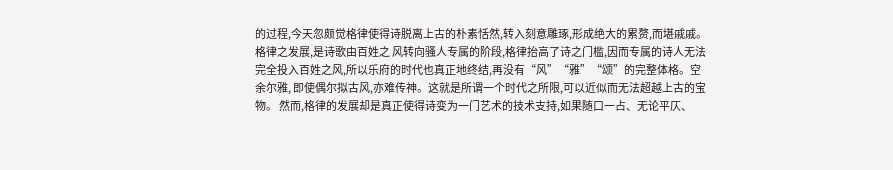的过程,今天忽颇觉格律使得诗脱离上古的朴素恬然,转入刻意雕琢,形成绝大的累赘,而堪戚戚。格律之发展,是诗歌由百姓之 风转向骚人专属的阶段,格律抬高了诗之门槛,因而专属的诗人无法完全投入百姓之风,所以乐府的时代也真正地终结,再没有“风”“雅”“颂”的完整体格。空 余尔雅, 即使偶尔拟古风,亦难传神。这就是所谓一个时代之所限,可以近似而无法超越上古的宝物。 然而,格律的发展却是真正使得诗变为一门艺术的技术支持,如果随口一占、无论平仄、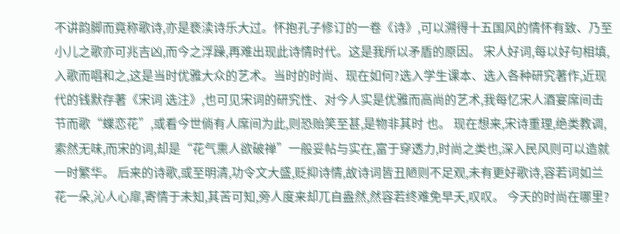不讲韵脚而竟称歌诗,亦是亵渎诗乐大过。怀抱孔子修订的一卷《诗》,可以溯得十五国风的情怀有致、乃至小儿之歌亦可兆吉凶,而今之浮躁,再难出现此诗情时代。这是我所以矛盾的原因。 宋人好词,每以好句相填,入歌而唱和之,这是当时优雅大众的艺术。当时的时尚、现在如何?选入学生课本、选入各种研究著作,近现代的钱默存著《宋词 选注》,也可见宋词的研究性、对今人实是优雅而高尚的艺术,我每忆宋人酒宴席间击节而歌“蝶恋花”,或看今世倘有人席间为此,则恐贻笑至甚,是物非其时 也。 现在想来,宋诗重理,绝类教调,索然无味,而宋的词,却是“花气熏人欲破禅”一般妥帖与实在,富于穿透力,时尚之类也,深入民风则可以造就一时繁华。 后来的诗歌,或至明清,功令文大盛,贬抑诗情,故诗词皆丑陋则不足观,未有更好歌诗,容若词如兰花一朵,沁人心扉,寄情于未知,其苦可知,旁人度来却兀自盎然,然容若终难免早夭,叹叹。 今天的时尚在哪里?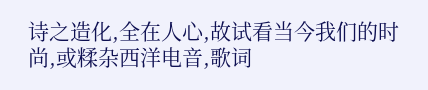诗之造化,全在人心,故试看当今我们的时尚,或糅杂西洋电音,歌词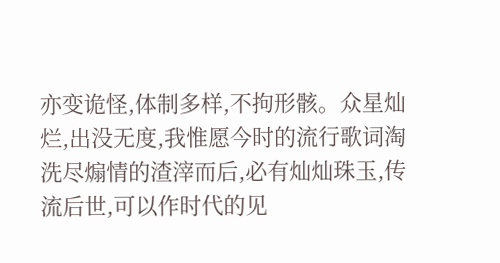亦变诡怪,体制多样,不拘形骸。众星灿烂,出没无度,我惟愿今时的流行歌词淘洗尽煽情的渣滓而后,必有灿灿珠玉,传流后世,可以作时代的见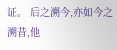证。 后之溯今,亦如今之溯昔,他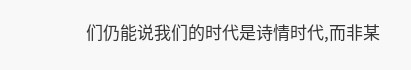们仍能说我们的时代是诗情时代,而非某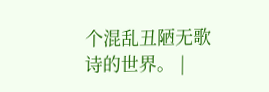个混乱丑陋无歌诗的世界。 |